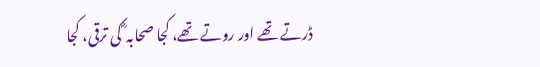ڈرتے تھے اور روتے تھے، کجا صحابہ ؓ کی ترقی، کجا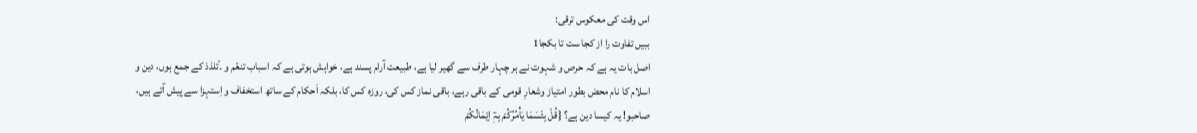اس وقت کی معکوس ترقی:
ببیں تفاوت را از کجا ست تا بکجا1
اصل بات یہ ہے کہ حرص و شہوت نے ہر چہار طرف سے گھیر لیا ہے، طبیعت آرام پسند ہے، خواہش ہوتی ہے کہ اسباب تنعّم و ۔ّتلذذ کے جمع ہوں، دین و اسلام کا نام محض بطور امتیاز وشعارِ قومی کے باقی رہے، باقی نماز کس کی، روزہ کس کا، بلکہ اَحکام کے ساتھ استخفاف و اِستہزا سے پیش آتے ہیں، صاحبو! یہ کیسا دین ہے؟ {قُلْ بِئْسَمَا یَأْمُرُکُمْ بِہٖٓ اِیْمَانُکُمْ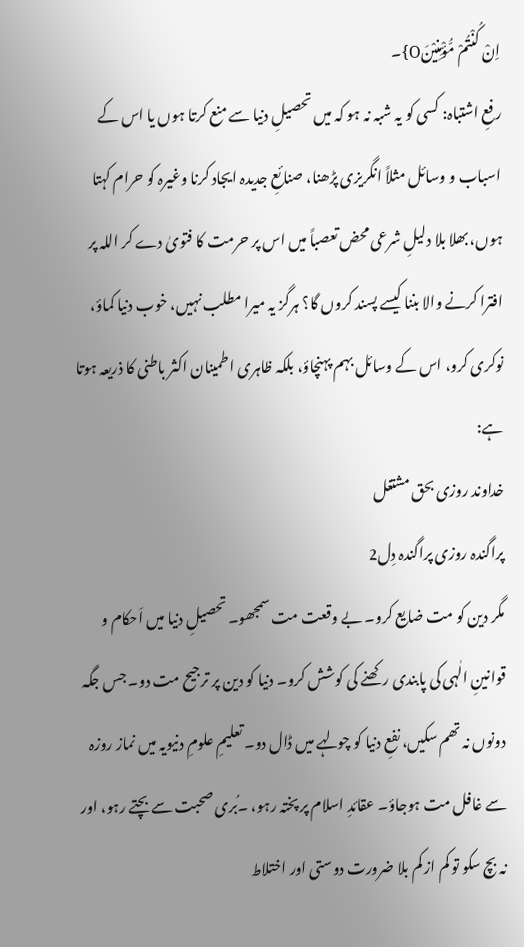اِنْ کُنْتُمْ مُّؤْمِنِیْنَO}۔
رفعِ اشتباہ: کسی کو یہ شبہ نہ ہو کہ میں تحصیلِ دنیا سے منع کرتا ہوں یا اس کے اسباب و وسائل مثلاً انگریزی پڑھنا، صنائعِ جدیدہ ایجاد کرنا وغیرہ کو حرام کہتا ہوں، بھلا بلا دلیلِ شرعی محض تعصباً میں اس پر حرمت کا فتویٰ دے کر اللہ پر افترا کرنے والا بننا کیسے پسند کروں گا؟ ہرگز یہ میرا مطلب نہیں، خوب دنیا کماؤ، نوکری کرو، اس کے وسائل بہم پہنچاؤ، بلکہ ظاہری اطمینان اکثر باطنی کا ذریعہ ہوتا ہے:
خداوند روزی بحق مشتغل
پراگندہ روزی پراگندہ دِل2
مگر دین کو مت ضایع کرو۔ بے وقعت مت سمجھو۔ تحصیلِ دنیا میں اَحکام و قوانینِ الٰہی کی پابندی رکھنے کی کوشش کرو۔ دنیا کو دین پر ترجیح مت دو۔ جس جگہ دونوں نہ تھم سکیں، نفعِ دنیا کو چولہے میں ڈال دو۔ تعلیمِ علومِ دنیویہ میں نماز روزہ سے غافل مت ہوجاؤ۔ عقائدِ اسلام پر پختہ رہو، ۔ُبری صحبت سے بچتے رہو، اور نہ بچ سکو تو کم از کم بلا ضرورت دوستی اور اختلاط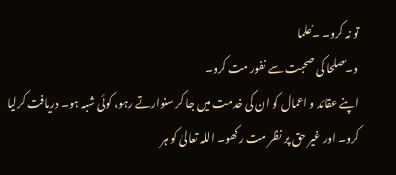تو نہ کرو۔ ۔ُعلما
و۔ُصلحا کی صحبت سے نفور مت کرو۔
اپنے عقائد و اعمال کو ان کی خدمت میں جا کر سنوارتے رہو، کوئی شبہ ہو۔ دریافت کرلیا کرو۔ اور غیر حق پر نظر مت رکھو۔ اللہ تعالیٰ کو ہر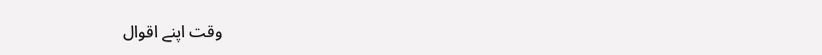وقت اپنے اقوال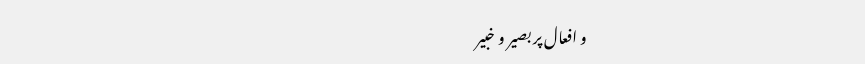و افعال پر بصیر و خبیر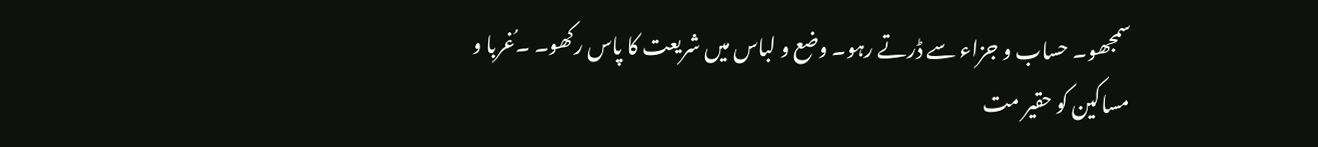سمجھو۔ حساب و جزاء سے ڈرتے رہو۔ وضع و لباس میں شریعت کا پاس رکھو۔ ۔ُغربا و مساکین کو حقیر مت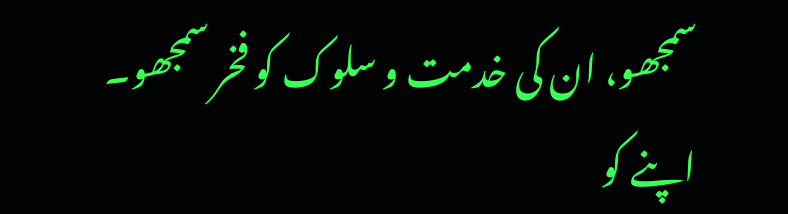سمجھو، ان کی خدمت و سلوک کو فخر سمجھو۔ اپنے کو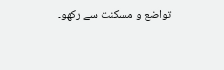تواضع و مسکنت سے رکھو۔